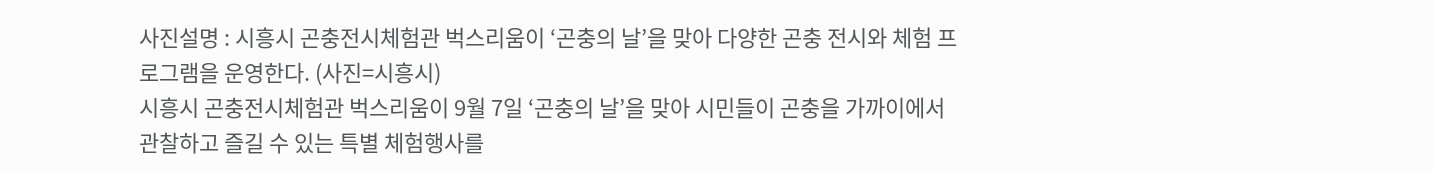사진설명 : 시흥시 곤충전시체험관 벅스리움이 ‘곤충의 날’을 맞아 다양한 곤충 전시와 체험 프로그램을 운영한다. (사진=시흥시)
시흥시 곤충전시체험관 벅스리움이 9월 7일 ‘곤충의 날’을 맞아 시민들이 곤충을 가까이에서 관찰하고 즐길 수 있는 특별 체험행사를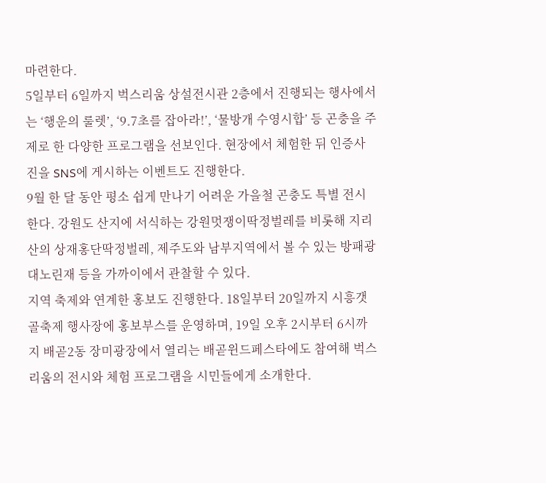마련한다.
5일부터 6일까지 벅스리움 상설전시관 2층에서 진행되는 행사에서는 ‘행운의 룰렛’, ‘9.7초를 잡아라!’, ‘물방개 수영시합’ 등 곤충을 주제로 한 다양한 프로그램을 선보인다. 현장에서 체험한 뒤 인증사진을 SNS에 게시하는 이벤트도 진행한다.
9월 한 달 동안 평소 쉽게 만나기 어려운 가을철 곤충도 특별 전시한다. 강원도 산지에 서식하는 강원멋쟁이딱정벌레를 비롯해 지리산의 상재홍단딱정벌레, 제주도와 남부지역에서 볼 수 있는 방패광대노린재 등을 가까이에서 관찰할 수 있다.
지역 축제와 연계한 홍보도 진행한다. 18일부터 20일까지 시흥갯골축제 행사장에 홍보부스를 운영하며, 19일 오후 2시부터 6시까지 배곧2동 장미광장에서 열리는 배곧윈드페스타에도 참여해 벅스리움의 전시와 체험 프로그램을 시민들에게 소개한다.